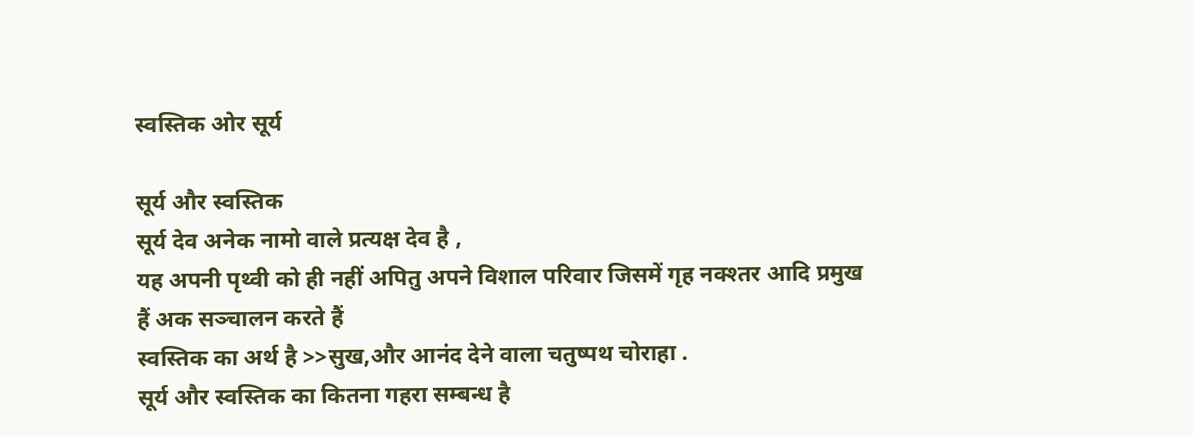स्वस्तिक ओर सूर्य

सूर्य और स्वस्तिक
सूर्य देव अनेक नामो वाले प्रत्यक्ष देव है ,
यह अपनी पृथ्वी को ही नहीं अपितु अपने विशाल परिवार जिसमें गृह नक्श्तर आदि प्रमुख हैं अक सञ्चालन करते हैं
स्वस्तिक का अर्थ है >>सुख,और आनंद देने वाला चतुष्पथ चोराहा .
सूर्य और स्वस्तिक का कितना गहरा सम्बन्ध है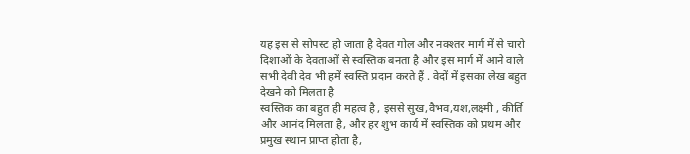यह इस से सोपस्ट हो जाता है देवत गोल और नक्श्तर मार्ग में से चारो दिशाओं के देवताओं से स्वस्तिक बनता है और इस मार्ग में आने वाले सभी देवी देव भी हमें स्वस्ति प्रदान करते हैं . वेदों में इसका लेख बहुत देखने को मिलता है
स्वस्तिक का बहुत ही महत्व है , इससे सुख,वैभव,यश,लक्ष्मी , कीर्ति और आनंद मिलता है, और हर शुभ कार्य में स्वस्तिक को प्रथम और प्रमुख स्थान प्राप्त होता है,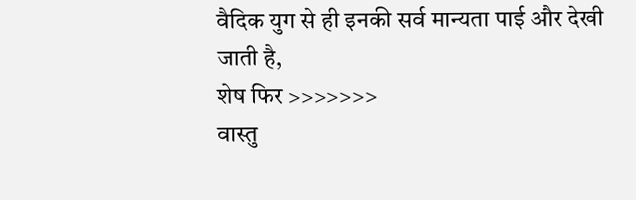वैदिक युग से ही इनकी सर्व मान्यता पाई और देखी जाती है,
शेष फिर >>>>>>>
वास्तु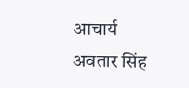आचार्य
अवतार सिंह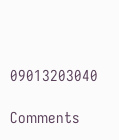09013203040

Comments